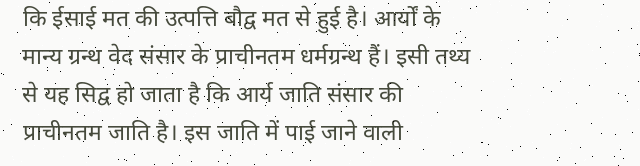कि ईसाई मत की उत्पत्ति बौद्व मत से हुई है। आर्यों के मान्य ग्रन्थ वेद संसार के प्राचीनतम धर्मग्रन्थ हैं। इसी तथ्य से यह सिद्व हो जाता है कि आर्य जाति संसार की प्राचीनतम जाति है। इस जाति में पाई जाने वाली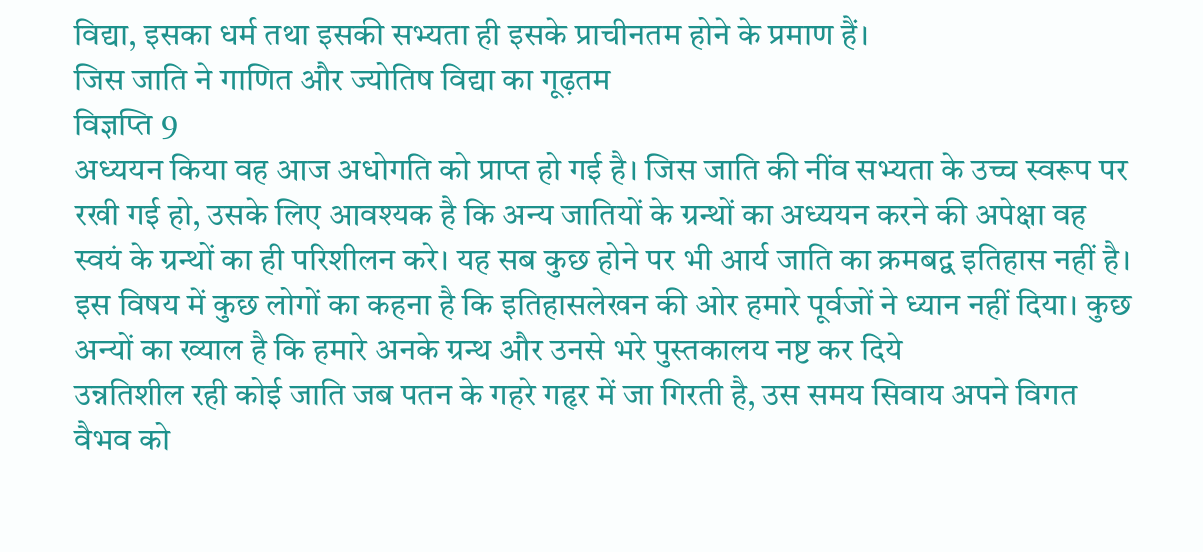विद्या, इसका धर्म तथा इसकी सभ्यता ही इसके प्राचीनतम होने के प्रमाण हैं।
जिस जाति ने गाणित और ज्योतिष विद्या का गूढ़तम
विज्ञप्ति 9
अध्ययन किया वह आज अधोगति को प्राप्त हो गई है। जिस जाति की नींव सभ्यता के उच्च स्वरूप पर रखी गई हो, उसके लिए आवश्यक है कि अन्य जातियों के ग्रन्थों का अध्ययन करने की अपेक्षा वह स्वयं के ग्रन्थों का ही परिशीलन करे। यह सब कुछ होने पर भी आर्य जाति का क्रमबद्व इतिहास नहीं है। इस विषय में कुछ लोगों का कहना है कि इतिहासलेखन की ओर हमारे पूर्वजों ने ध्यान नहीं दिया। कुछ अन्यों का ख्याल है कि हमारे अनके ग्रन्थ और उनसे भरे पुस्तकालय नष्ट कर दिये
उन्नतिशील रही कोई जाति जब पतन के गहरे गहृर में जा गिरती है, उस समय सिवाय अपने विगत वैभव को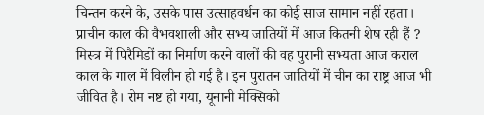चिन्तन करने के, उसके पास उत्साहवर्धन का कोई साज सामान नहीं रहता। प्राचीन काल की वैभवशाली और सभ्य जातियों में आज कितनी शेष रही हैं ? मिस्त्र में पिरैमिडों का निर्माण करने वालों की वह पुरानी सभ्यता आज कराल काल के गाल में विलीन हो गई है। इन पुरातन जातियों में चीन का राष्ट्र आज भी जीवित है। रोम नष्ट हो गया, यूनानी मेक्सिको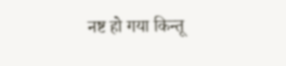नष्ट हो गया किन्तू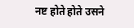नष्ट होते होते उसने